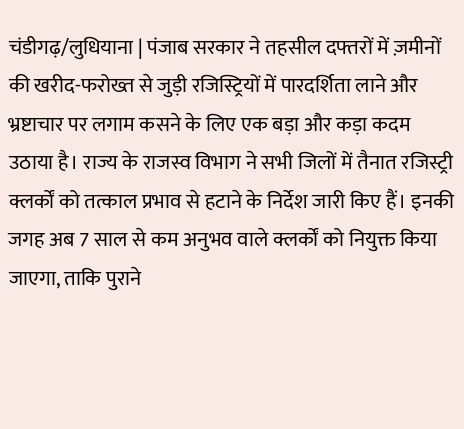चंडीगढ़/लुधियाना | पंजाब सरकार ने तहसील दफ्तरों में ज़मीनों की खरीद-फरोख्त से जुड़ी रजिस्ट्रियों में पारदर्शिता लाने और भ्रष्टाचार पर लगाम कसने के लिए एक बड़ा और कड़ा कदम उठाया है। राज्य के राजस्व विभाग ने सभी जिलों में तैनात रजिस्ट्री क्लर्कों को तत्काल प्रभाव से हटाने के निर्देश जारी किए हैं। इनकी जगह अब 7 साल से कम अनुभव वाले क्लर्कों को नियुक्त किया जाएगा, ताकि पुराने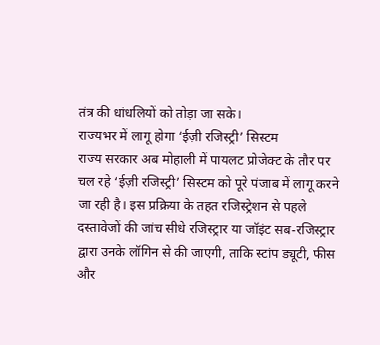तंत्र की धांधलियों को तोड़ा जा सके।
राज्यभर में लागू होगा ‘ईज़ी रजिस्ट्री’ सिस्टम
राज्य सरकार अब मोहाली में पायलट प्रोजेक्ट के तौर पर चल रहे ‘ईज़ी रजिस्ट्री’ सिस्टम को पूरे पंजाब में लागू करने जा रही है। इस प्रक्रिया के तहत रजिस्ट्रेशन से पहले दस्तावेजों की जांच सीधे रजिस्ट्रार या जॉइंट सब-रजिस्ट्रार द्वारा उनके लॉगिन से की जाएगी, ताकि स्टांप ड्यूटी, फीस और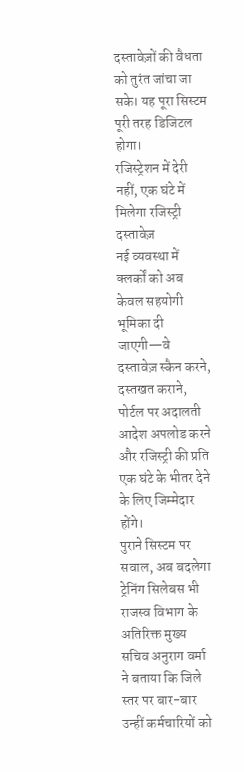दस्तावेज़ों की वैधता को तुरंत जांचा जा सके। यह पूरा सिस्टम पूरी तरह डिजिटल होगा।
रजिस्ट्रेशन में देरी नहीं, एक घंटे में मिलेगा रजिस्ट्री दस्तावेज़
नई व्यवस्था में क्लर्कों को अब केवल सहयोगी भूमिका दी जाएगी—वे दस्तावेज़ स्कैन करने, दस्तखत कराने, पोर्टल पर अदालती आदेश अपलोड करने और रजिस्ट्री की प्रति एक घंटे के भीतर देने के लिए जिम्मेदार होंगे।
पुराने सिस्टम पर सवाल, अब बदलेगा ट्रेनिंग सिलेबस भी
राजस्व विभाग के अतिरिक्त मुख्य सचिव अनुराग वर्मा ने बताया कि जिले स्तर पर बार-बार उन्हीं कर्मचारियों को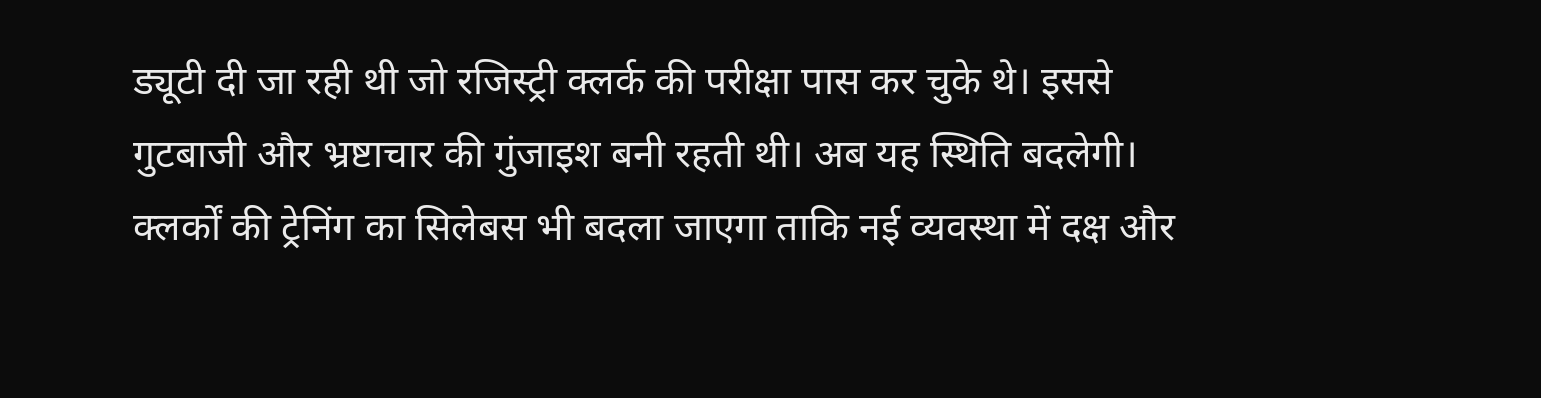ड्यूटी दी जा रही थी जो रजिस्ट्री क्लर्क की परीक्षा पास कर चुके थे। इससे गुटबाजी और भ्रष्टाचार की गुंजाइश बनी रहती थी। अब यह स्थिति बदलेगी। क्लर्कों की ट्रेनिंग का सिलेबस भी बदला जाएगा ताकि नई व्यवस्था में दक्ष और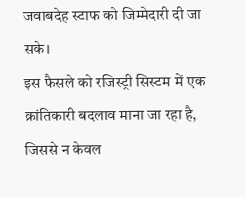जवाबदेह स्टाफ को जिम्मेदारी दी जा सके।
इस फैसले को रजिस्ट्री सिस्टम में एक क्रांतिकारी बदलाव माना जा रहा है, जिससे न केवल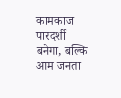कामकाज पारदर्शी बनेगा, बल्कि आम जनता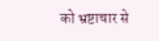को भ्रष्टाचार से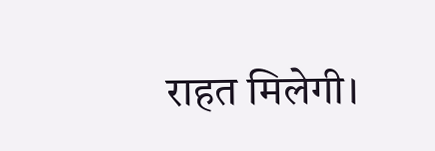राहत मिलेगी।